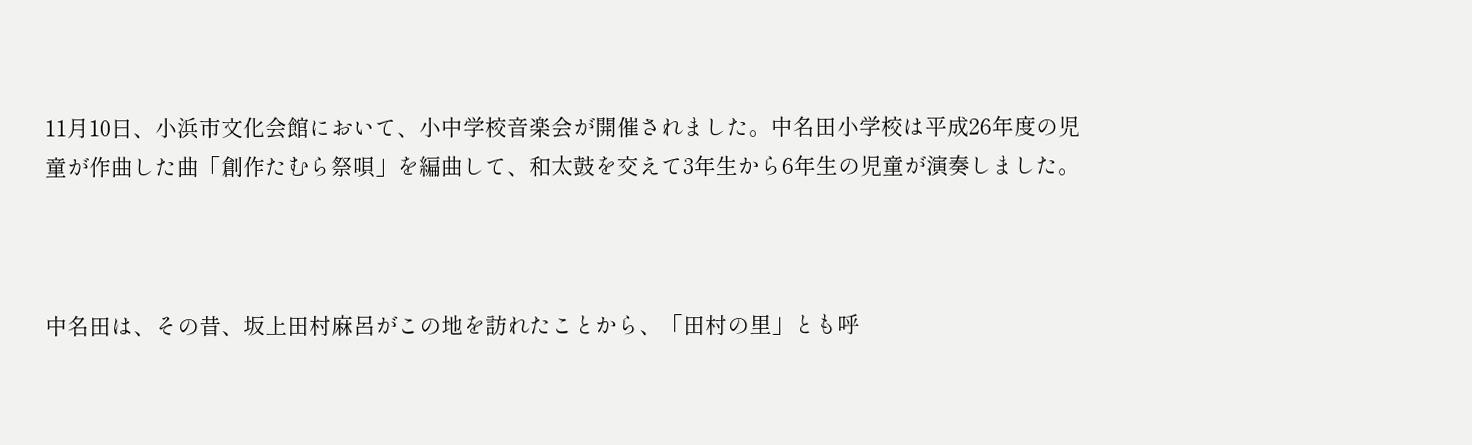11月10日、小浜市文化会館において、小中学校音楽会が開催されました。中名田小学校は平成26年度の児童が作曲した曲「創作たむら祭唄」を編曲して、和太鼓を交えて3年生から6年生の児童が演奏しました。



中名田は、その昔、坂上田村麻呂がこの地を訪れたことから、「田村の里」とも呼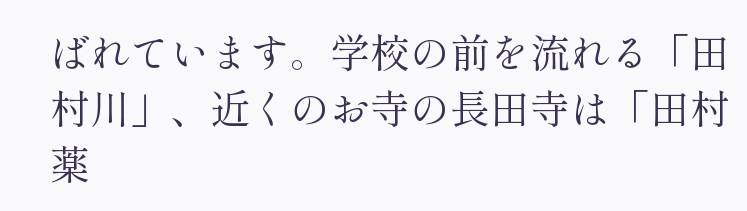ばれています。学校の前を流れる「田村川」、近くのお寺の長田寺は「田村薬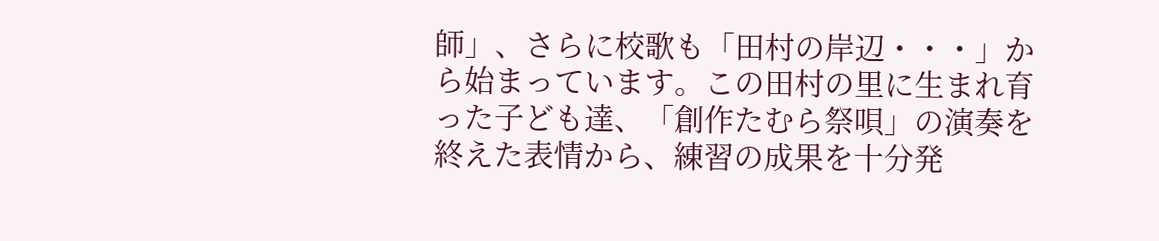師」、さらに校歌も「田村の岸辺・・・」から始まっています。この田村の里に生まれ育った子ども達、「創作たむら祭唄」の演奏を終えた表情から、練習の成果を十分発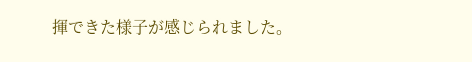揮できた様子が感じられました。